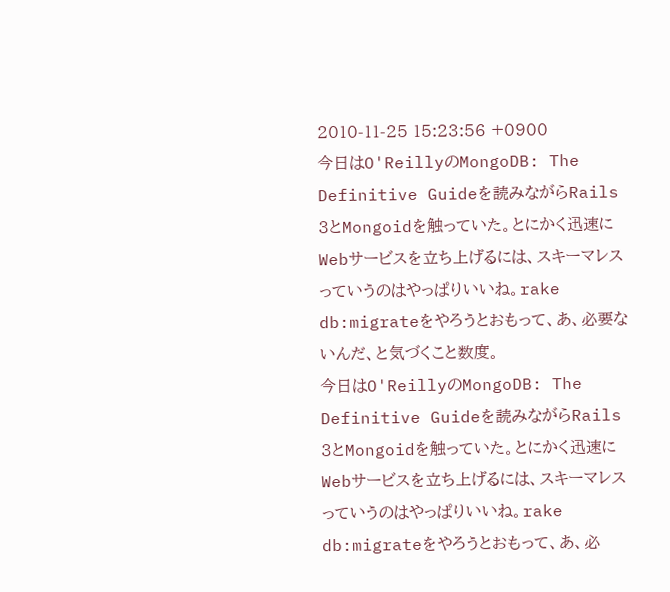2010-11-25 15:23:56 +0900
今日はO'ReillyのMongoDB: The Definitive Guideを読みながらRails 3とMongoidを触っていた。とにかく迅速にWebサービスを立ち上げるには、スキーマレスっていうのはやっぱりいいね。rake db:migrateをやろうとおもって、あ、必要ないんだ、と気づくこと数度。
今日はO'ReillyのMongoDB: The Definitive Guideを読みながらRails 3とMongoidを触っていた。とにかく迅速にWebサービスを立ち上げるには、スキーマレスっていうのはやっぱりいいね。rake db:migrateをやろうとおもって、あ、必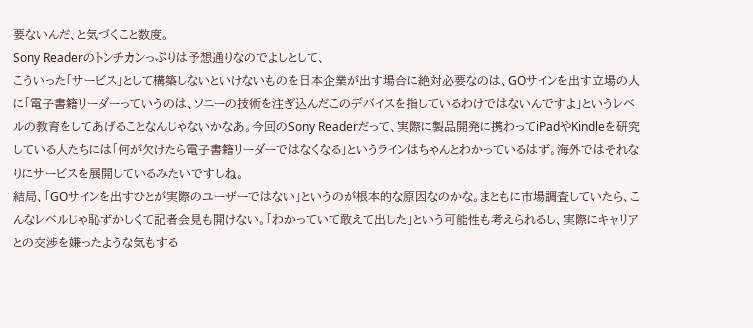要ないんだ、と気づくこと数度。
Sony Readerのトンチカンっぷりは予想通りなのでよしとして、
こういった「サービス」として構築しないといけないものを日本企業が出す場合に絶対必要なのは、GOサインを出す立場の人に「電子書籍リーダーっていうのは、ソニーの技術を注ぎ込んだこのデバイスを指しているわけではないんですよ」というレベルの教育をしてあげることなんじゃないかなあ。今回のSony Readerだって、実際に製品開発に携わってiPadやKindleを研究している人たちには「何が欠けたら電子書籍リーダーではなくなる」というラインはちゃんとわかっているはず。海外ではそれなりにサービスを展開しているみたいですしね。
結局、「GOサインを出すひとが実際のユーザーではない」というのが根本的な原因なのかな。まともに市場調査していたら、こんなレベルじゃ恥ずかしくて記者会見も開けない。「わかっていて敢えて出した」という可能性も考えられるし、実際にキャリアとの交渉を嫌ったような気もする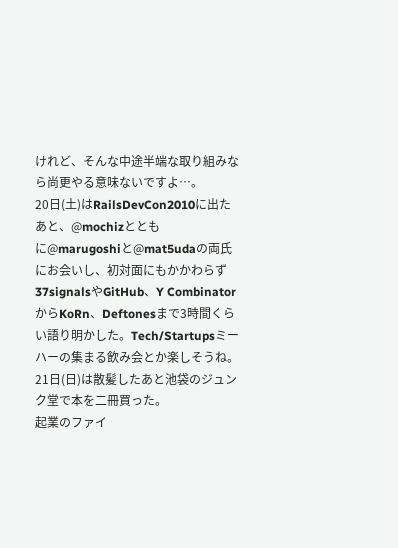けれど、そんな中途半端な取り組みなら尚更やる意味ないですよ…。
20日(土)はRailsDevCon2010に出たあと、@mochizとともに@marugoshiと@mat5udaの両氏にお会いし、初対面にもかかわらず37signalsやGitHub、Y CombinatorからKoRn、Deftonesまで3時間くらい語り明かした。Tech/Startupsミーハーの集まる飲み会とか楽しそうね。
21日(日)は散髪したあと池袋のジュンク堂で本を二冊買った。
起業のファイ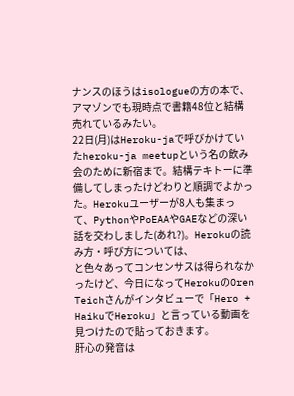ナンスのほうはisologueの方の本で、アマゾンでも現時点で書籍48位と結構売れているみたい。
22日(月)はHeroku-jaで呼びかけていたheroku-ja meetupという名の飲み会のために新宿まで。結構テキトーに準備してしまったけどわりと順調でよかった。Herokuユーザーが8人も集まって、PythonやPoEAAやGAEなどの深い話を交わしました(あれ?)。Herokuの読み方・呼び方については、
と色々あってコンセンサスは得られなかったけど、今日になってHerokuのOren Teichさんがインタビューで「Hero + HaikuでHeroku」と言っている動画を見つけたので貼っておきます。
肝心の発音は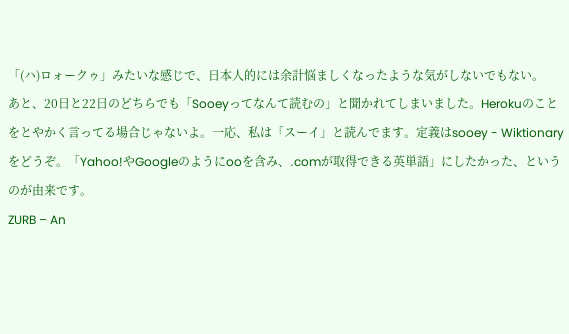「(ハ)ロォークゥ」みたいな感じで、日本人的には余計悩ましくなったような気がしないでもない。
あと、20日と22日のどちらでも「Sooeyってなんて読むの」と聞かれてしまいました。Herokuのことをとやかく言ってる場合じゃないよ。一応、私は「スーイ」と読んでます。定義はsooey - Wiktionaryをどうぞ。「Yahoo!やGoogleのようにooを含み、.comが取得できる英単語」にしたかった、というのが由来です。
ZURB – An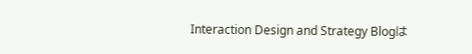Interaction Design and Strategy Blogは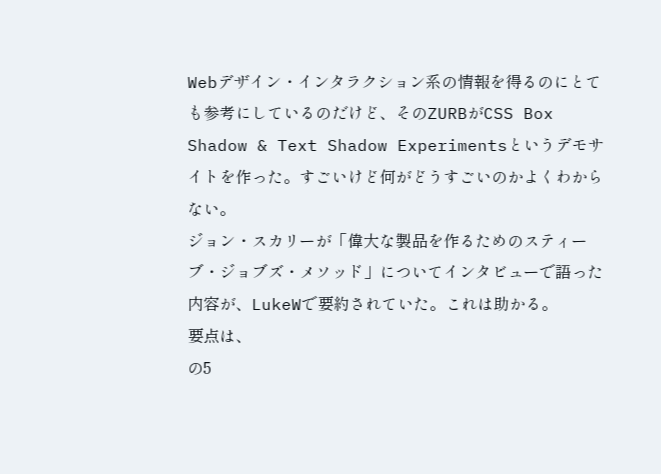Webデザイン・インタラクション系の情報を得るのにとても参考にしているのだけど、そのZURBがCSS Box Shadow & Text Shadow Experimentsというデモサイトを作った。すごいけど何がどうすごいのかよくわからない。
ジョン・スカリーが「偉大な製品を作るためのスティーブ・ジョブズ・メソッド」についてインタビューで語った内容が、LukeWで要約されていた。これは助かる。
要点は、
の5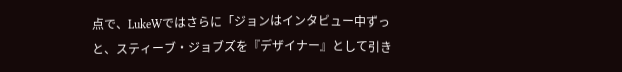点で、LukeWではさらに「ジョンはインタビュー中ずっと、スティーブ・ジョブズを『デザイナー』として引き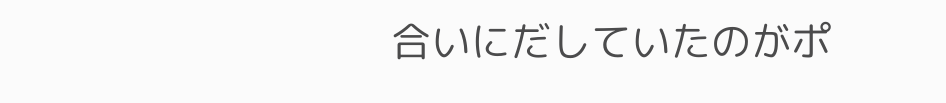合いにだしていたのがポ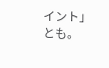イント」とも。